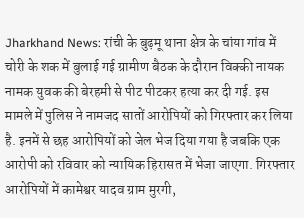Jharkhand News: रांची के बुढ़मू थाना क्षेत्र के चांया गांव में चोरी के शक में बुलाई गई ग्रामीण बैठक के दौरान विक्की नायक नामक युवक की बेरहमी से पीट पीटकर हत्या कर दी गई. इस मामले में पुलिस ने नामजद सातों आरोपियों को गिरफ्तार कर लिया है. इनमें से छह आरोपियों को जेल भेज दिया गया है जबकि एक आरोपी को रविवार को न्यायिक हिरासत में भेजा जाएगा. गिरफ्तार आरोपियों में कामेश्वर यादव ग्राम मुरगी,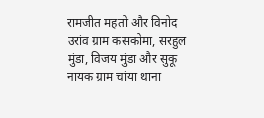रामजीत महतो और विनोद उरांव ग्राम कसकोमा, सरहुल मुंडा, विजय मुंडा और सुकू नायक ग्राम चांया थाना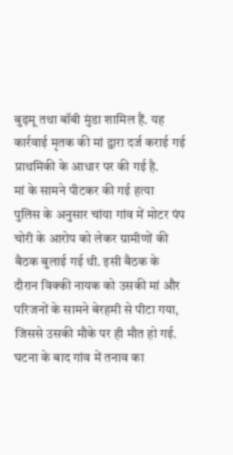बुढ़मू तथा बॉबी मुंडा शामिल हैं. यह कार्रवाई मृतक की मां द्वारा दर्ज कराई गई प्राथमिकी के आधार पर की गई है.
मां के सामने पीटकर की गई हत्या
पुलिस के अनुसार चांया गांव में मोटर पंप चोरी के आरोप को लेकर ग्रामीणों की बैठक बुलाई गई थी. इसी बैठक के दौरान विक्की नायक को उसकी मां और परिजनों के सामने बेरहमी से पीटा गया, जिससे उसकी मौके पर ही मौत हो गई. घटना के बाद गांव में तनाव का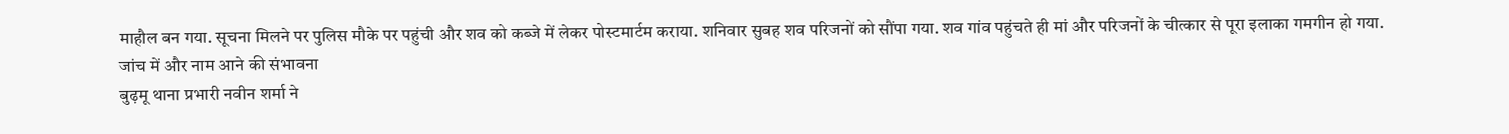माहौल बन गया. सूचना मिलने पर पुलिस मौके पर पहुंची और शव को कब्जे में लेकर पोस्टमार्टम कराया. शनिवार सुबह शव परिजनों को सौंपा गया. शव गांव पहुंचते ही मां और परिजनों के चीत्कार से पूरा इलाका गमगीन हो गया.
जांच में और नाम आने की संभावना
बुढ़मू थाना प्रभारी नवीन शर्मा ने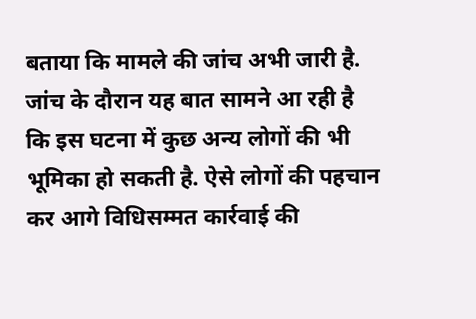बताया कि मामले की जांच अभी जारी है. जांच के दौरान यह बात सामने आ रही है कि इस घटना में कुछ अन्य लोगों की भी भूमिका हो सकती है. ऐसे लोगों की पहचान कर आगे विधिसम्मत कार्रवाई की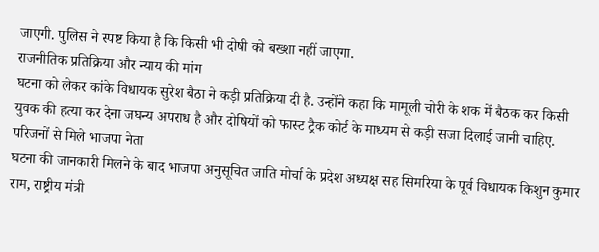जाएगी. पुलिस ने स्पष्ट किया है कि किसी भी दोषी को बख्शा नहीं जाएगा.
राजनीतिक प्रतिक्रिया और न्याय की मांग
घटना को लेकर कांके विधायक सुरेश बैठा ने कड़ी प्रतिक्रिया दी है. उन्होंने कहा कि मामूली चोरी के शक में बैठक कर किसी युवक की हत्या कर देना जघन्य अपराध है और दोषियों को फास्ट ट्रैक कोर्ट के माध्यम से कड़ी सजा दिलाई जानी चाहिए.
परिजनों से मिले भाजपा नेता
घटना की जानकारी मिलने के बाद भाजपा अनुसूचित जाति मोर्चा के प्रदेश अध्यक्ष सह सिमरिया के पूर्व विधायक किशुन कुमार राम, राष्ट्रीय मंत्री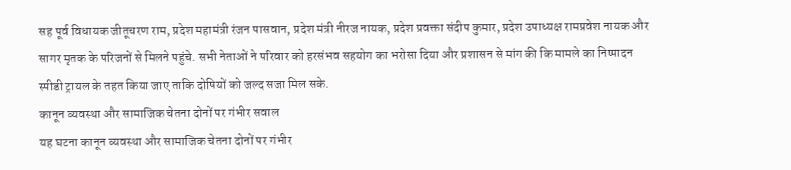सह पूर्व विधायक जीतूचरण राम, प्रदेश महामंत्री रंजन पासवान, प्रदेश मंत्री नीरज नायक, प्रदेश प्रवक्ता संदीप कुमार, प्रदेश उपाध्यक्ष रामप्रवेश नायक और सागर मृतक के परिजनों से मिलने पहुंचे. सभी नेताओं ने परिवार को हरसंभव सहयोग का भरोसा दिया और प्रशासन से मांग की कि मामले का निष्पादन स्पीडी ट्रायल के तहत किया जाए ताकि दोषियों को जल्द सजा मिल सके.
कानून व्यवस्था और सामाजिक चेतना दोनों पर गंभीर सवाल
यह घटना कानून व्यवस्था और सामाजिक चेतना दोनों पर गंभीर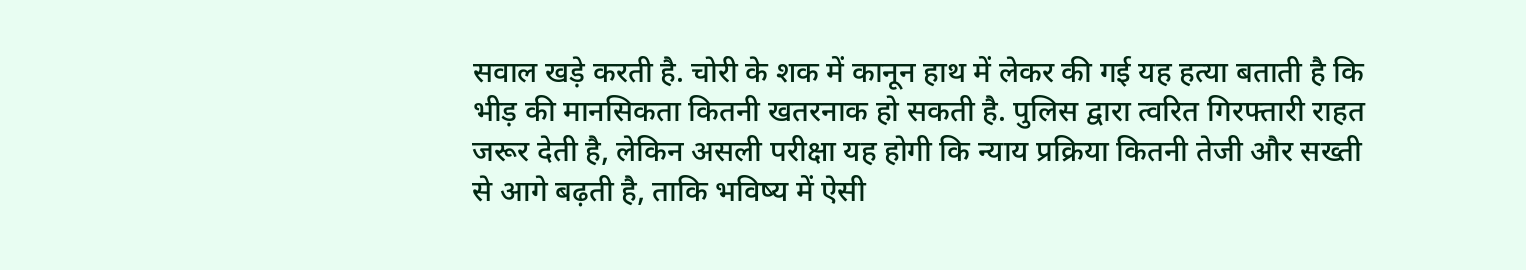सवाल खड़े करती है. चोरी के शक में कानून हाथ में लेकर की गई यह हत्या बताती है कि भीड़ की मानसिकता कितनी खतरनाक हो सकती है. पुलिस द्वारा त्वरित गिरफ्तारी राहत जरूर देती है, लेकिन असली परीक्षा यह होगी कि न्याय प्रक्रिया कितनी तेजी और सख्ती से आगे बढ़ती है, ताकि भविष्य में ऐसी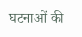घटनाओं की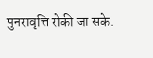पुनरावृत्ति रोकी जा सके.